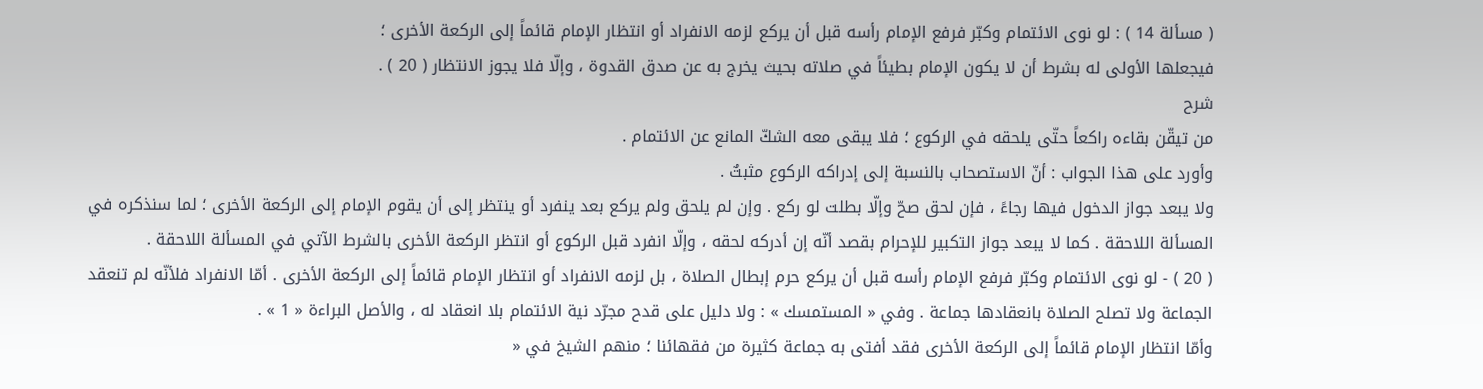( مسألة 14 ) : لو نوى الائتمام وكبّر فرفع الإمام رأسه قبل أن يركع لزمه الانفراد أو انتظار الإمام قائماً إلى الركعة الأخرى ؛
فيجعلها الأولى له بشرط أن لا يكون الإمام بطيئاً في صلاته بحيث يخرج به عن صدق القدوة ، وإلّا فلا يجوز الانتظار ( 20 ) .
شرح
من تيقّن بقاءه راكعاً حتّى يلحقه في الركوع ؛ فلا يبقى معه الشكّ المانع عن الائتمام .
وأورد على هذا الجواب : أنّ الاستصحاب بالنسبة إلى إدراكه الركوع مثبتٌ .
ولا يبعد جواز الدخول فيها رجاءً ، فإن لحق صحّ وإلّا بطلت لو ركع . وإن لم يلحق ولم يركع بعد ينفرد أو ينتظر إلى أن يقوم الإمام إلى الركعة الأخرى ؛ لما سنذكره في المسألة اللاحقة . كما لا يبعد جواز التكبير للإحرام بقصد أنّه إن أدركه لحقه ، وإلّا انفرد قبل الركوع أو انتظر الركعة الأخرى بالشرط الآتي في المسألة اللاحقة .
( 20 ) - لو نوى الائتمام وكبّر فرفع الإمام رأسه قبل أن يركع حرم إبطال الصلاة ، بل لزمه الانفراد أو انتظار الإمام قائماً إلى الركعة الأخرى . أمّا الانفراد فلأنّه لم تنعقد الجماعة ولا تصلح الصلاة بانعقادها جماعة . وفي « المستمسك » : ولا دليل على قدح مجرّد نية الائتمام بلا انعقاد له ، والأصل البراءة « 1 » .
وأمّا انتظار الإمام قائماً إلى الركعة الأخرى فقد أفتى به جماعة كثيرة من فقهائنا ؛ منهم الشيخ في «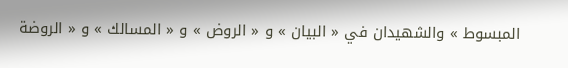المبسوط » والشهيدان في « البيان » و « الروض » و « المسالك » و « الروضة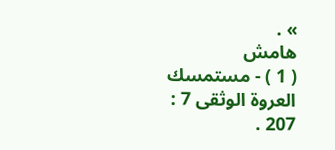» .
هامش
( 1 ) - مستمسك العروة الوثقى 7 : 207 .